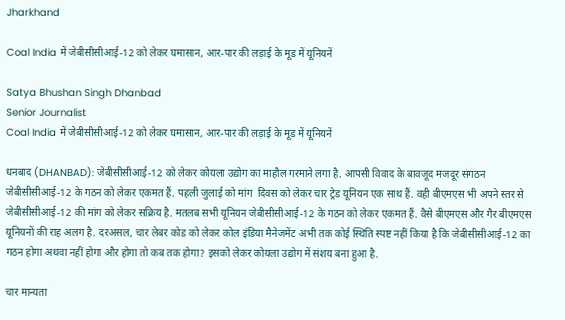Jharkhand

Coal India में जेबीसीसीआई-12 को लेकर घमासान, आर-पार की लड़ाई के मूड में यूनियनें

Satya Bhushan Singh Dhanbad
Senior Journalist
Coal India में जेबीसीसीआई-12 को लेकर घमासान, आर-पार की लड़ाई के मूड में यूनियनें

धनबाद (DHANBAD): जेबीसीसीआई-12 को लेकर कोयला उद्योग का माहौल गरमाने लगा है. आपसी विवाद के बावजूद मजदूर संगठन जेबीसीसीआई-12 के गठन को लेकर एकमत हैं. पहली जुलाई को मांग  दिवस को लेकर चार ट्रेड यूनियन एक साथ हैं. वही बीएमएस भी अपने स्तर से जेबीसीसीआई-12 की मांग को लेकर सक्रिय है. मतलब सभी यूनियन जेबीसीसीआई-12 के गठन को लेकर एकमत हैं. वैसे बीएमएस और गैर बीएमएस यूनियनों की राह अलग है. दरअसल, चार लेबर कोड को लेकर कोल इंडिया मैनेजमेंट अभी तक कोई स्थिति स्पष्ट नहीं किया है कि जेबीसीसीआई-12 का गठन होगा अथवा नहीं होगा और होगा तो कब तक होगा? इसको लेकर कोयला उद्योग में संशय बना हुआ है.

चार मान्यता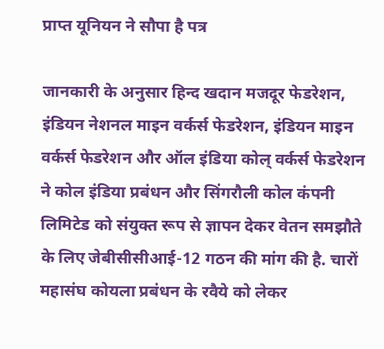प्राप्त यूनियन ने सौपा है पत्र

जानकारी के अनुसार हिन्द खदान मजदूर फेडरेशन, इंडियन नेशनल माइन वर्कर्स फेडरेशन, इंडियन माइन वर्कर्स फेडरेशन और ऑल इंडिया कोल् वर्कर्स फेडरेशन ने कोल इंडिया प्रबंधन और सिंगरौली कोल कंपनी लिमिटेड को संयुक्त रूप से ज्ञापन देकर वेतन समझौते के लिए जेबीसीसीआई-12 गठन की मांग की है. चारों महासंघ कोयला प्रबंधन के रवैये को लेकर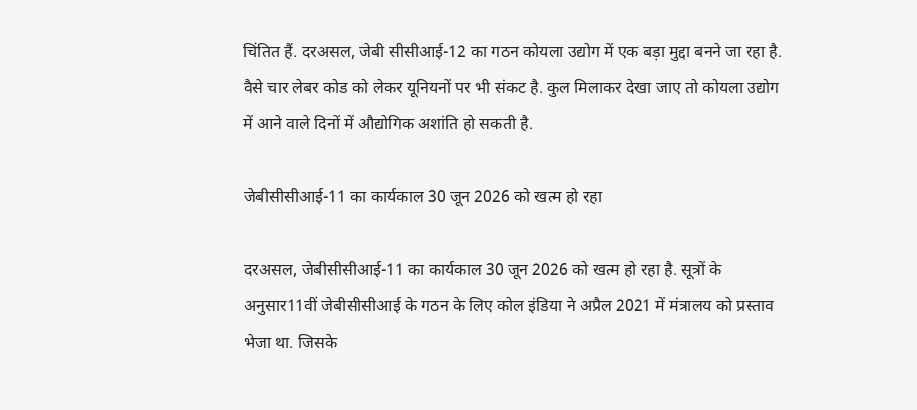चिंतित हैं. दरअसल, जेबी सीसीआई-12 का गठन कोयला उद्योग में एक बड़ा मुद्दा बनने जा रहा है. वैसे चार लेबर कोड को लेकर यूनियनों पर भी संकट है. कुल मिलाकर देखा जाए तो कोयला उद्योग में आने वाले दिनों में औद्योगिक अशांति हो सकती है.

जेबीसीसीआई-11 का कार्यकाल 30 जून 2026 को खत्म हो रहा

दरअसल, जेबीसीसीआई-11 का कार्यकाल 30 जून 2026 को खत्म हो रहा है. सूत्रों के अनुसार11वीं जेबीसीसीआई के गठन के लिए कोल इंडिया ने अप्रैल 2021 में मंत्रालय को प्रस्ताव भेजा था. जिसके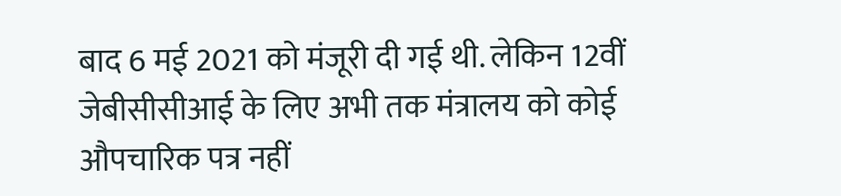बाद 6 मई 2021 को मंजूरी दी गई थी. लेकिन 12वीं जेबीसीसीआई के लिए अभी तक मंत्रालय को कोई औपचारिक पत्र नहीं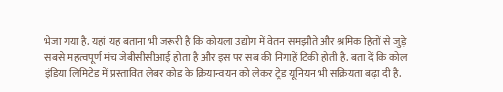भेजा गया है. यहां यह बताना भी जरूरी है कि कोयला उद्योग में वेतन समझौते और श्रमिक हितों से जुड़े सबसे महत्वपूर्ण मंच जेबीसीसीआई होता है और इस पर सब की निगाहें टिकी होती है. बता दें कि कोल इंडिया लिमिटेड में प्रस्तावित लेबर कोड के क्रियान्वयन को लेकर ट्रेड यूनियन भी सक्रियता बढ़ा दी है.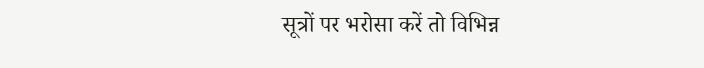सूत्रों पर भरोसा करें तो विभिन्न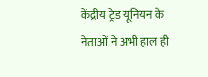केंद्रीय ट्रेड यूनियन के नेताओं ने अभी हाल ही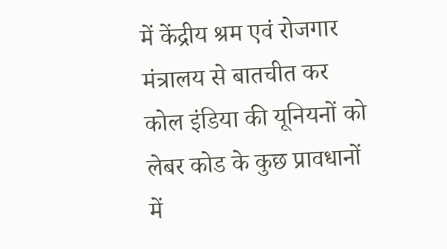में केंद्रीय श्रम एवं रोजगार मंत्रालय से बातचीत कर कोल इंडिया की यूनियनों को लेबर कोड के कुछ प्रावधानों में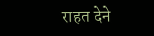राहत देने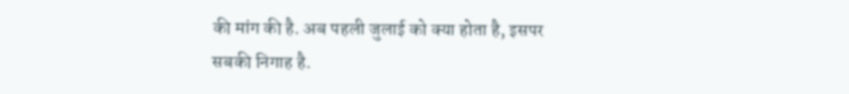की मांग की है. अब पहली जुलाई को क्या होता है, इसपर सबकी निगाह है.